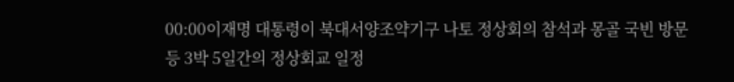00:00이재명 대통령이 북대서양조약기구 나토 정상회의 참석과 몽골 국빈 방문 등 3박 5일간의 정상회교 일정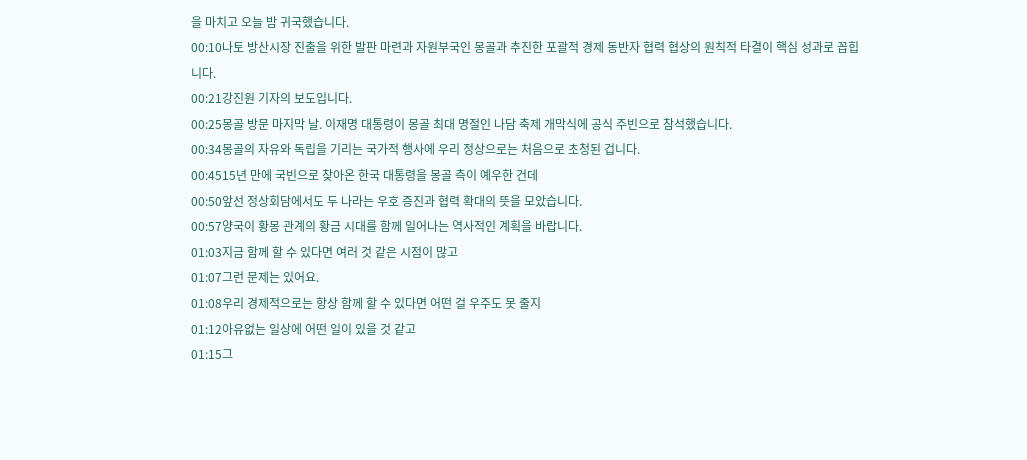을 마치고 오늘 밤 귀국했습니다.
00:10나토 방산시장 진출을 위한 발판 마련과 자원부국인 몽골과 추진한 포괄적 경제 동반자 협력 협상의 원칙적 타결이 핵심 성과로 꼽힙니다.
00:21강진원 기자의 보도입니다.
00:25몽골 방문 마지막 날. 이재명 대통령이 몽골 최대 명절인 나담 축제 개막식에 공식 주빈으로 참석했습니다.
00:34몽골의 자유와 독립을 기리는 국가적 행사에 우리 정상으로는 처음으로 초청된 겁니다.
00:4515년 만에 국빈으로 찾아온 한국 대통령을 몽골 측이 예우한 건데
00:50앞선 정상회담에서도 두 나라는 우호 증진과 협력 확대의 뜻을 모았습니다.
00:57양국이 황몽 관계의 황금 시대를 함께 일어나는 역사적인 계획을 바랍니다.
01:03지금 함께 할 수 있다면 여러 것 같은 시점이 많고
01:07그런 문제는 있어요.
01:08우리 경제적으로는 항상 함께 할 수 있다면 어떤 걸 우주도 못 줄지
01:12아유없는 일상에 어떤 일이 있을 것 같고
01:15그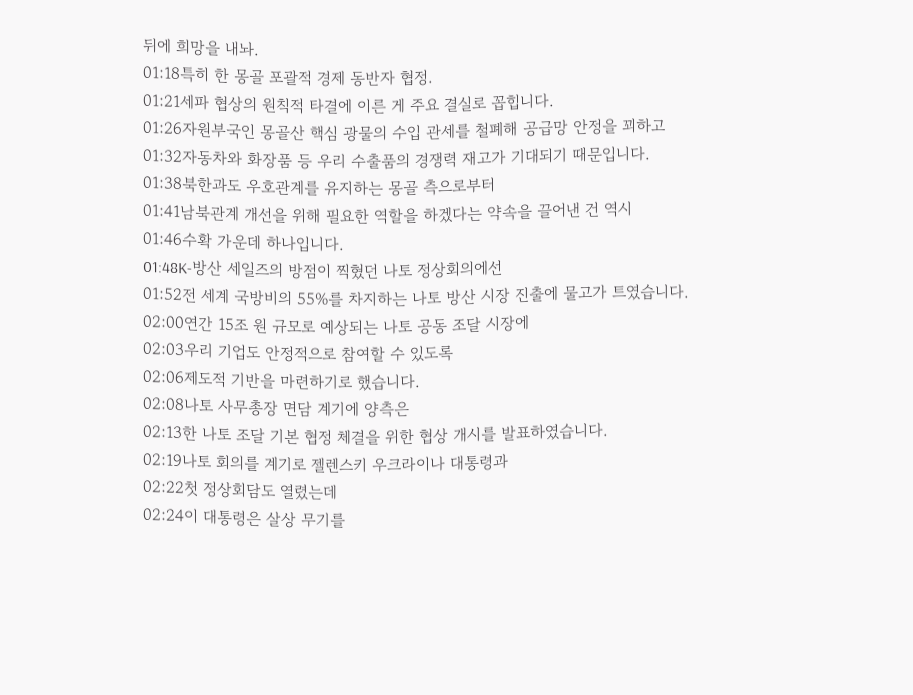뒤에 희망을 내놔.
01:18특히 한 몽골 포괄적 경제 동반자 협정.
01:21세파 협상의 원칙적 타결에 이른 게 주요 결실로 꼽힙니다.
01:26자원부국인 몽골산 핵심 광물의 수입 관세를 철폐해 공급망 안정을 꾀하고
01:32자동차와 화장품 등 우리 수출품의 경쟁력 재고가 기대되기 때문입니다.
01:38북한과도 우호관계를 유지하는 몽골 측으로부터
01:41남북관계 개선을 위해 필요한 역할을 하겠다는 약속을 끌어낸 건 역시
01:46수확 가운데 하나입니다.
01:48K-방산 세일즈의 방점이 찍혔던 나토 정상회의에선
01:52전 세계 국방비의 55%를 차지하는 나토 방산 시장 진출에 물고가 트였습니다.
02:00연간 15조 원 규모로 예상되는 나토 공동 조달 시장에
02:03우리 기업도 안정적으로 참여할 수 있도록
02:06제도적 기반을 마련하기로 했습니다.
02:08나토 사무총장 면담 계기에 양측은
02:13한 나토 조달 기본 협정 체결을 위한 협상 개시를 발표하였습니다.
02:19나토 회의를 계기로 젤렌스키 우크라이나 대통령과
02:22첫 정상회담도 열렸는데
02:24이 대통령은 살상 무기를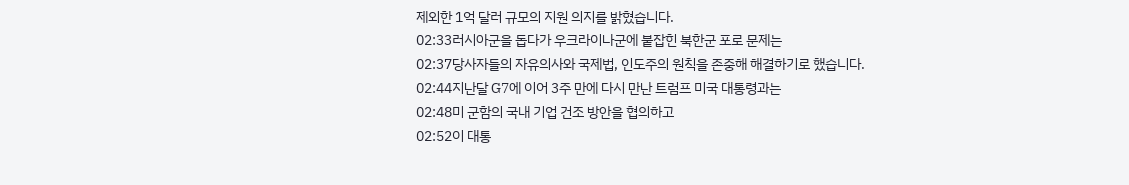제외한 1억 달러 규모의 지원 의지를 밝혔습니다.
02:33러시아군을 돕다가 우크라이나군에 붙잡힌 북한군 포로 문제는
02:37당사자들의 자유의사와 국제법, 인도주의 원칙을 존중해 해결하기로 했습니다.
02:44지난달 G7에 이어 3주 만에 다시 만난 트럼프 미국 대통령과는
02:48미 군함의 국내 기업 건조 방안을 협의하고
02:52이 대통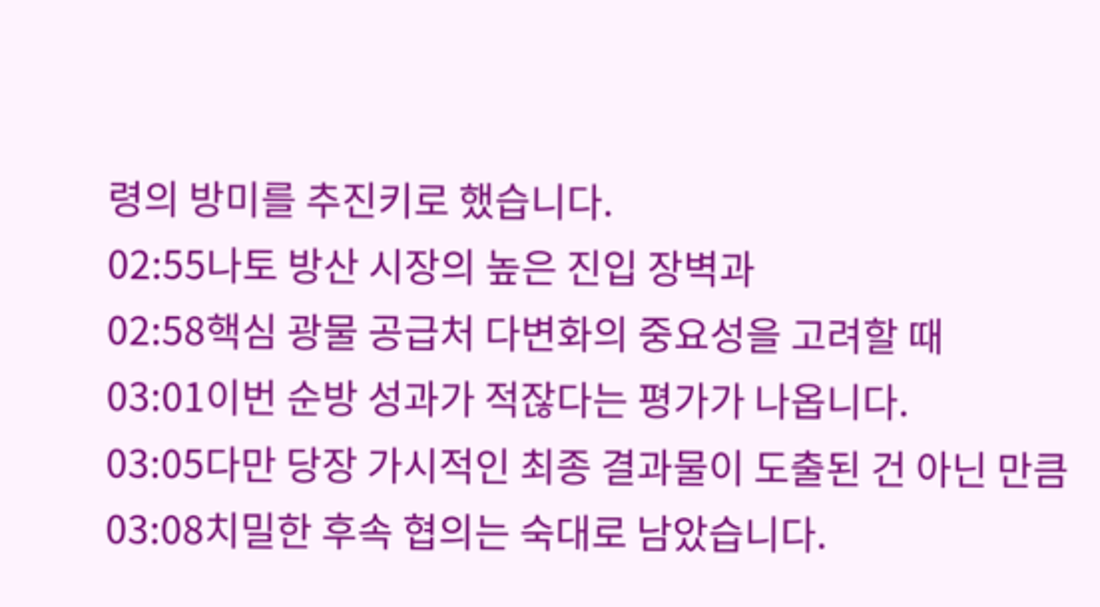령의 방미를 추진키로 했습니다.
02:55나토 방산 시장의 높은 진입 장벽과
02:58핵심 광물 공급처 다변화의 중요성을 고려할 때
03:01이번 순방 성과가 적잖다는 평가가 나옵니다.
03:05다만 당장 가시적인 최종 결과물이 도출된 건 아닌 만큼
03:08치밀한 후속 협의는 숙대로 남았습니다.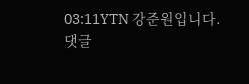03:11YTN 강준원입니다.
댓글